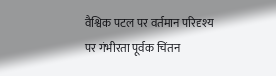वैश्विक पटल पर वर्तमान परिदृश्य पर गंभीरता पूर्वक चिंतन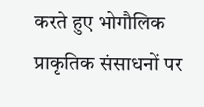करते हुए भोगौलिक प्राकृतिक संसाधनों पर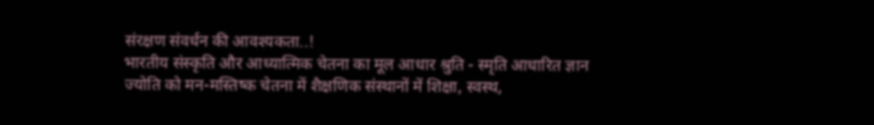संरक्षण संवर्धन की आवश्यकता..!
भारतीय संस्कृति और आध्यात्मिक चेतना का मूल आधार श्रुति - स्मृति आधारित ज्ञान ज्योति को मन-मस्तिष्क चेतना में शैक्षणिक संस्थानों में शिक्षा, स्वस्थ,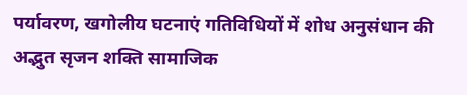पर्यावरण, खगोलीय घटनाएं गतिविधियों में शोध अनुसंधान की अद्भुत सृजन शक्ति सामाजिक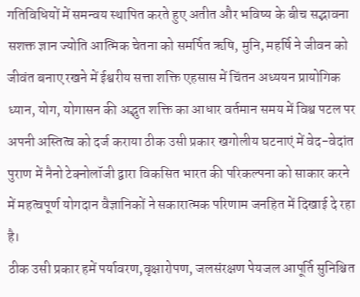गतिविधियों में समन्वय स्थापित करते हुए अतीत और भविष्य के बीच सद्भावना सशक्त ज्ञान ज्योति आत्मिक चेतना को समर्पित ऋषि, मुनि, महर्षि ने जीवन को जीवंत बनाए रखने में ईश्वरीय सत्ता शक्ति एहसास में चिंतन अध्ययन प्रायोगिक ध्यान, योग, योगासन की अद्भुत शक्ति का आधार वर्तमान समय में विश्व पटल पर अपनी अस्तित्व को दर्ज कराया ठीक उसी प्रकार खगोलीय घटनाएं में वेद-वेदांत पुराण में नैनो टेक्नोलॉजी द्वारा विकसित भारत की परिकल्पना को साकार करने में महत्वपूर्ण योगदान वैज्ञानिकों ने सकारात्मक परिणाम जनहित में दिखाई दे रहा है।
ठीक उसी प्रकार हमें पर्यावरण,वृक्षारोपण, जलसंरक्षण पेयजल आपूर्ति सुनिश्चित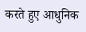करते हुए आधुनिक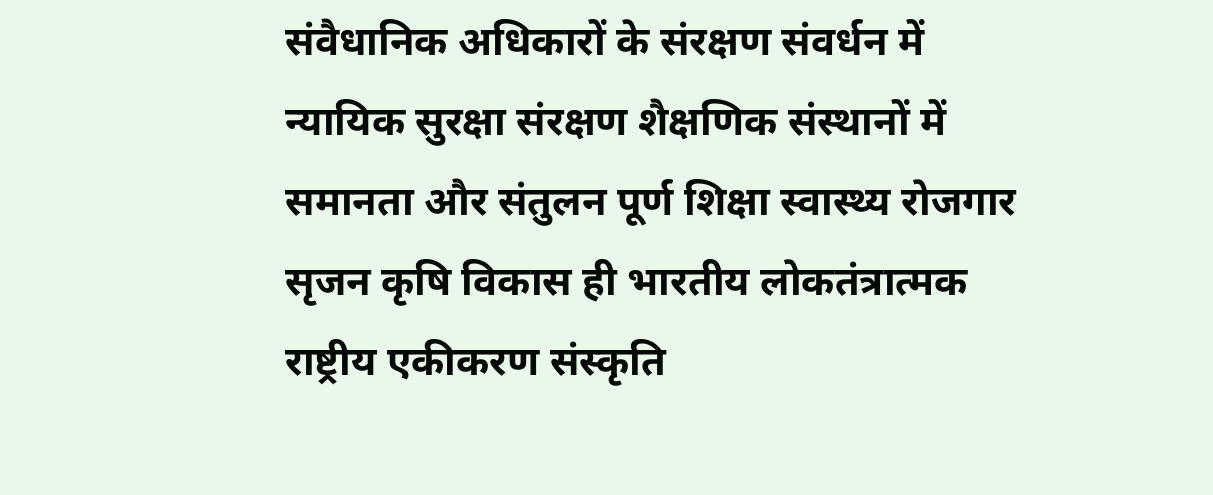संवैधानिक अधिकारों के संरक्षण संवर्धन में न्यायिक सुरक्षा संरक्षण शैक्षणिक संस्थानों में समानता और संतुलन पूर्ण शिक्षा स्वास्थ्य रोजगार सृजन कृषि विकास ही भारतीय लोकतंत्रात्मक राष्ट्रीय एकीकरण संस्कृति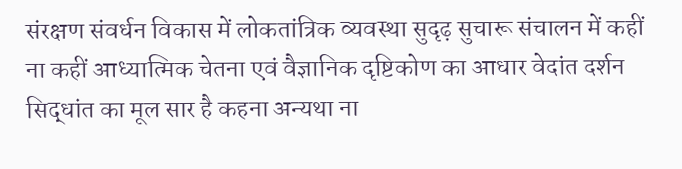संरक्षण संवर्धन विकास में लोकतांत्रिक व्यवस्था सुदृढ़ सुचारू संचालन में कहीं ना कहीं आध्यात्मिक चेतना एवं वैज्ञानिक दृष्टिकोण का आधार वेदांत दर्शन सिद्धांत का मूल सार है कहना अन्यथा ना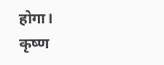होगा।
कृष्ण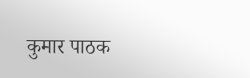कुमार पाठक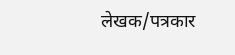लेखक/पत्रकार